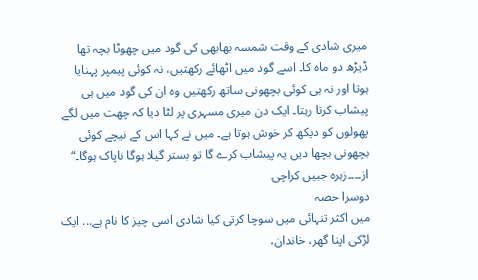میری شادی کے وقت شمسہ بھابھی کی گود میں چھوٹا بچہ تھا ڈیڑھ دو ماہ کا۔ اسے گود میں اٹھائے رکھتیں، نہ کوئی پیمپر پہنایا ہوتا اور نہ ہی کوئی بچھونی ساتھ رکھتیں وہ ان کی گود میں ہی پیشاب کرتا رہتا۔ ایک دن میری مسہری پر لٹا دیا کہ چھت میں لگے پھولوں کو دیکھ کر خوش ہوتا ہے۔ میں نے کہا اس کے نیچے کوئی بچھونی بچھا دیں یہ پیشاب کرے گا تو بستر گیلا ہوگا ناپاک ہوگا۔“
از۔۔۔۔زہرہ جبیں کراچی
دوسرا حصہ
میں اکثر تنہائی میں سوچا کرتی کیا شادی اسی چیز کا نام ہے... ایک لڑکی اپنا گھر، خاندان،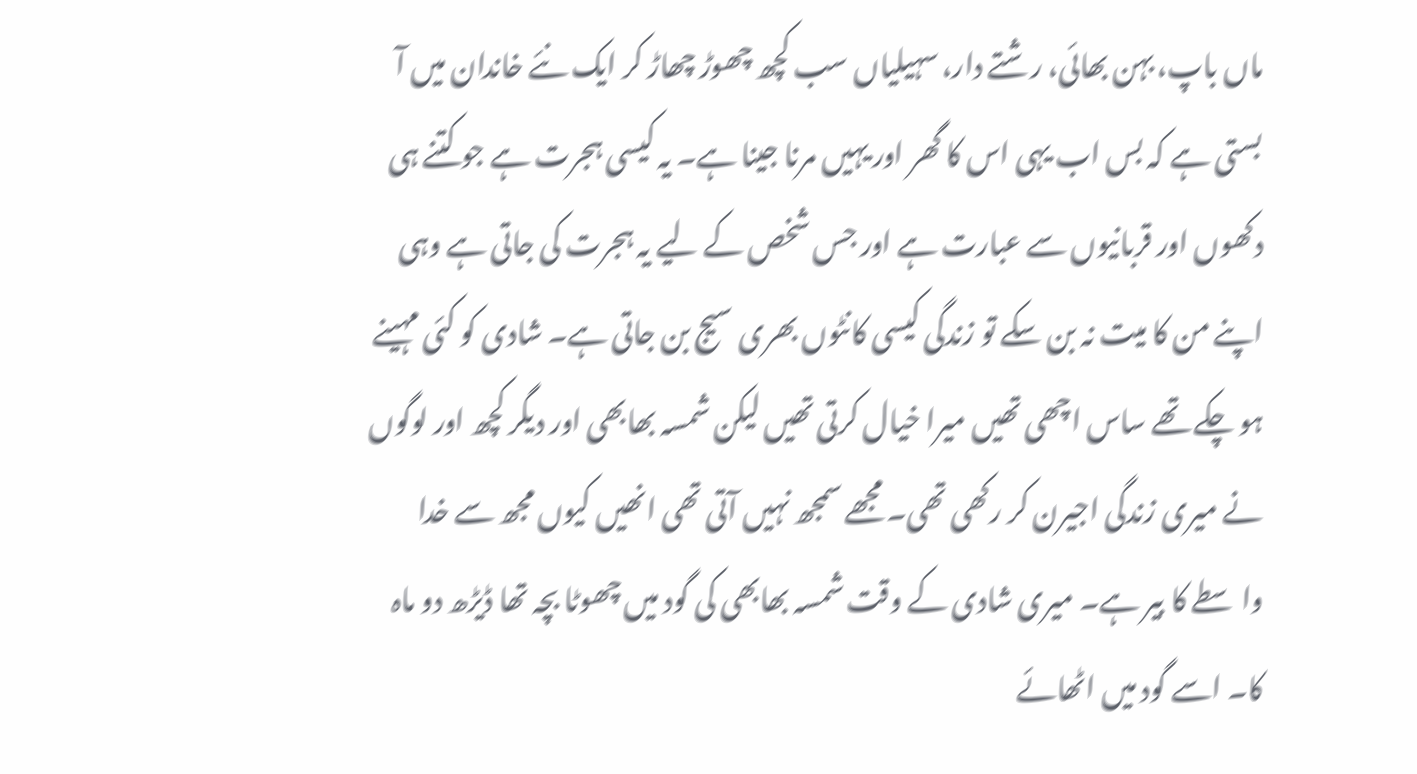ماں باپ، بہن بھائی، رشتے دار، سہیلیاں سب کچھ چھوڑ چھاڑ کر ایک نئے خاندان میں آ بستی ہے کہ بس اب یہی اس کا گھر اور یہیں مرنا جینا ہے۔ یہ کیسی ہجرت ہے جو کتنے ہی دکھوں اور قربانیوں سے عبارت ہے اور جس شخص کے لیے یہ ہجرت کی جاتی ہے وہی اپنے من کا میت نہ بن سکے تو زندگی کیسی کانٹوں بھری سیج بن جاتی ہے۔ شادی کو کئی مہینے ہو چکے تھے ساس اچھی تھیں میرا خیال کرتی تھیں لیکن شمسہ بھابھی اور دیگر کچھ اور لوگوں نے میری زندگی اجیرن کر رکھی تھی۔ مجھے سمجھ نہیں آتی تھی انھیں کیوں مجھ سے خدا واسطے کا بیر ہے۔ میری شادی کے وقت شمسہ بھابھی کی گود میں چھوٹا بچہ تھا ڈیڑھ دو ماہ کا۔ اسے گود میں اٹھائے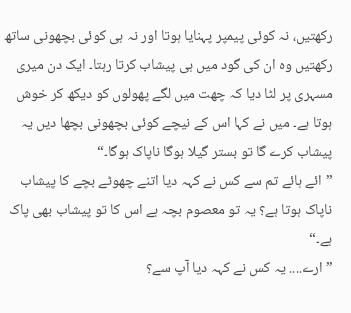رکھتیں، نہ کوئی پیمپر پہنایا ہوتا اور نہ ہی کوئی بچھونی ساتھ رکھتیں وہ ان کی گود میں ہی پیشاب کرتا رہتا۔ ایک دن میری مسہری پر لٹا دیا کہ چھت میں لگے پھولوں کو دیکھ کر خوش ہوتا ہے۔ میں نے کہا اس کے نیچے کوئی بچھونی بچھا دیں یہ پیشاب کرے گا تو بستر گیلا ہوگا ناپاک ہوگا۔“
”ائے ہائے تم سے کس نے کہہ دیا اتنے چھوٹے بچے کا پیشاب ناپاک ہوتا ہے؟ یہ تو معصوم بچہ ہے اس کا تو پیشاب بھی پاک ہے۔“
”ارے.... یہ کس نے کہہ دیا آپ سے؟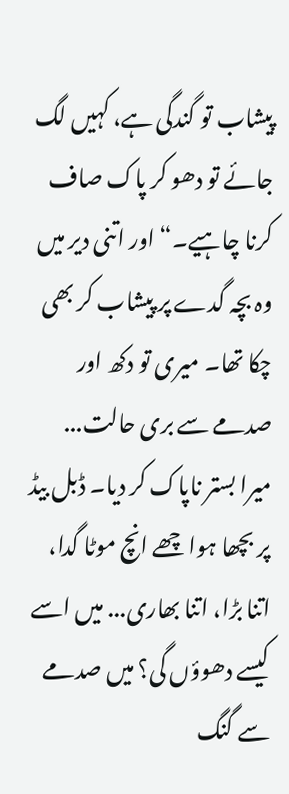پیشاب تو گندگی ہے، کہیں لگ جائے تو دھو کر پاک صاف کرنا چاہیے۔“ اور اتنی دیر میں وہ بچہ گدے پر پیشاب کر بھی چکا تھا۔ میری تو دکھ اور صدمے سے بری حالت... میرا بستر ناپاک کر دیا۔ ڈبل بیڈ پر بچھا ہوا چھے انچ موٹا گدا، اتنا بڑا، اتنا بھاری... میں اسے کیسے دھوؤں گی؟ میں صدمے سے گنگ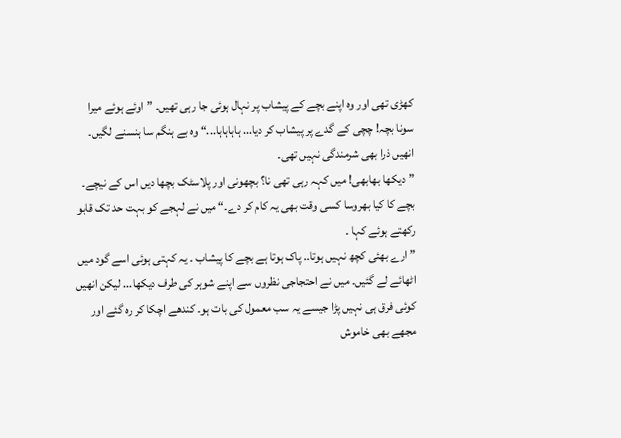کھڑی تھی اور وہ اپنے بچے کے پیشاب پر نہال ہوئی جا رہی تھیں۔ ”اوئے ہوئے میرا سونا بچہ! چچی کے گدے پر پیشاب کر دیا... ہاہاہاہا...“ وہ بے ہنگم سا ہنسنے لگیں۔ انھیں ذرا بھی شرمندگی نہیں تھی۔
”دیکھا بھابھی! میں کہہ رہی تھی نا؟ بچھونی اور پلاسٹک بچھا دیں اس کے نیچے۔ بچے کا کیا بھروسا کسی وقت بھی یہ کام کر دے۔“ میں نے لہجے کو بہت حد تک قابو رکھتے ہوئے کہا ۔
”ارے بھئی کچھ نہیں ہوتا.. پاک ہوتا ہے بچے کا پیشاب ۔ یہ کہتی ہوئی اسے گود میں اٹھائے لے گئیں۔ میں نے احتجاجی نظروں سے اپنے شوہر کی طرف دیکھا... لیکن انھیں کوئی فرق ہی نہیں پڑا جیسے یہ سب معمول کی بات ہو۔ کندھے اچکا کر رہ گئے اور مجھے بھی خاموش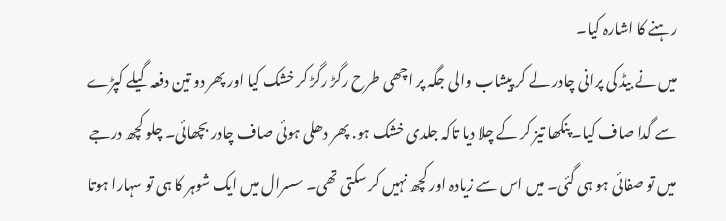رہنے کا اشارہ کیا۔
میں نے بیڈ کی پرانی چادر لے کر پیشاب والی جگہ پر اچھی طرح رگڑ رگڑ کر خشک کیا اور پھر دو تین دفعہ گیلے کپڑے سے گدا صاف کیا۔ پنکھا تیز کر کے چلا دیا تاکہ جلدی خشک ہو. پھر دھلی ہوئی صاف چادر بچھائی۔ چلو کچھ درجے میں تو صفائی ہو ہی گئی۔ میں اس سے زیادہ اور کچھ نہیں کر سکتی تھی۔ سسرال میں ایک شوہر کا ہی تو سہارا ہوتا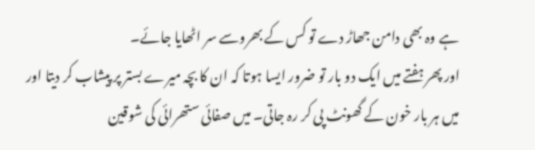ہے وہ بھی دامن جھاڑ دے تو کس کے بھروسے سر اٹھایا جائے۔
اور پھر ہفتے میں ایک دو بار تو ضرور ایسا ہوتا کہ ان کا بچہ میرے بستر پر پیشاب کر دیتا اور میں ہر بار خون کے گھونٹ پی کر رہ جاتی۔ میں صفائی ستھرائی کی شوقین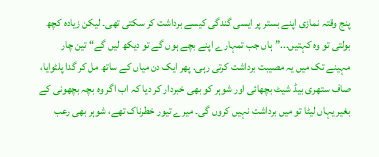پنج وقتہ نمازی اپنے بستر پر ایسی گندگی کیسے برداشت کر سکتی تھی۔ لیکن زیادہ کچھ بولتی تو وہ کہتیں...”ہاں جب تمہارے اپنے بچے ہوں گے تو دیکھ لیں گے“ تین چار مہینے تک میں یہ مصیبت برداشت کرتی رہی. پھر ایک دن میاں کے ساتھ مل کر گدا پلٹوایا، صاف ستھری بیڈ شیٹ بچھائی اور شوہر کو بھی خبردار کر دیا کہ اب اگر وہ بچہ بچھونی کے بغیر یہاں لیٹا تو میں برداشت نہیں کروں گی۔ میرے تیور خطرناک تھے، شوہر بھی رعب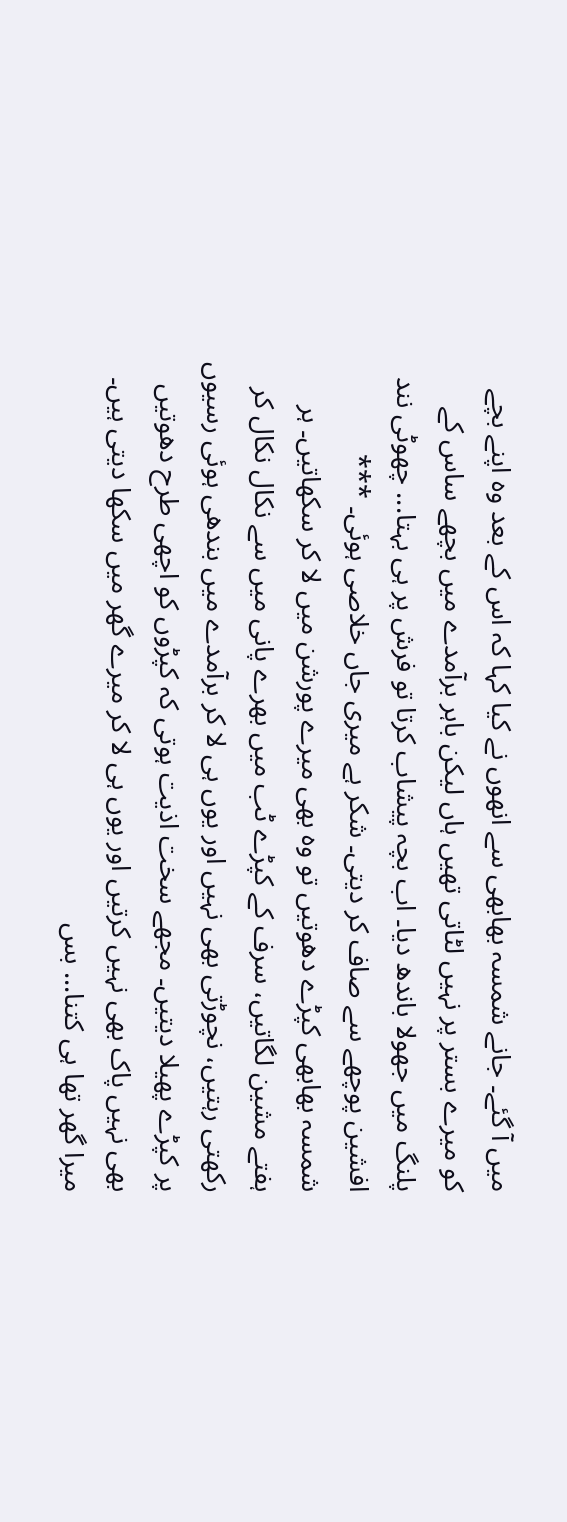میں آ گئے۔ جانے شمسہ بھابھی سے انھوں نے کیا کہا کہ اس کے بعد وہ اپنے بچے کو میرے بستر پر نہیں لٹاتی تھیں ہاں لیکن باہر برآمدے میں بچھے ساس کے پلنگ میں جھولا باندھ دیا۔ اب بچہ پیشاب کرتا تو فرش پر ہی بہتا... چھوٹی نند افشین پوچھے سے صاف کر دیتی۔ شکر ہے میری جاں خلاصی ہوئی۔ ***
شمسہ بھابھی کپڑے دھوتیں تو وہ بھی میرے پورشن میں لا کر سکھاتیں۔ ہر ہفتے مشین لگاتیں، سرف کے کپڑے ٹب میں بھرے پانی میں سے نکال نکال کر رکھتی رہتیں، نچوڑتی بھی نہیں اور یوں ہی لا کر برآمدے میں بندھی ہوئی رسیوں پر کپڑے پھیلا دیتیں۔ مجھے سخت اذیت ہوتی کہ کپڑوں کو اچھی طرح دھوتیں بھی نہیں پاک بھی نہیں کرتیں اور یوں ہی لا کر میرے گھر میں سکھا دیتی ہیں۔ میرا گھر تھا ہی کتنا... بس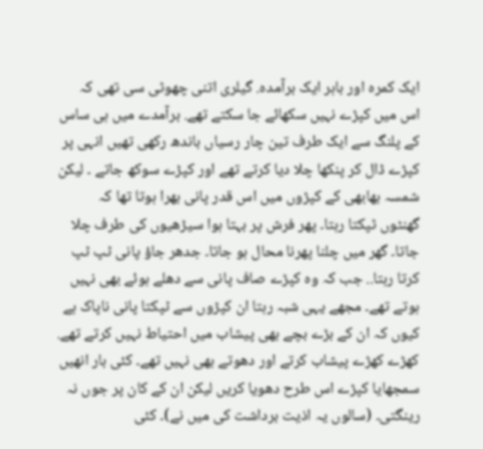ایک کمرہ اور باہر ایک برآمدہ. گیلری اتنی چھوٹی سی تھی کہ اس میں کپڑے نہیں سکھائے جا سکتے تھے. برآمدے میں ہی ساس کے پلنگ سے ایک طرف تین چار رسیاں باندھ رکھی تھیں انہی پر کپڑے ڈال کر پنکھا چلا دیا کرتے تھے اور کپڑے سوکھ جاتے ۔ لیکن شمسہ بھابھی کے کپڑوں میں اس قدر پانی بھرا ہوتا تھا کہ گھنٹوں ٹپکتا رہتا۔ پھر فرش پر بہتا ہوا سیڑھیوں کی طرف چلا جاتا۔ گھر میں چلنا پھرنا محال ہو جاتا۔ جدھر جاؤ پانی ٹپ ٹپ کرتا رہتا.. جب کہ وہ کپڑے صاف پانی سے دھلے ہوئے بھی نہیں ہوتے تھے۔ مجھے یہی شبہ رہتا ان کپڑوں سے ٹپکتا پانی ناپاک ہے کیوں کہ ان کے بڑے بچے بھی پیشاب میں احتیاط نہیں کرتے تھے. کھڑے کھڑے پیشاب کرتے اور دھوتے بھی نہیں تھے۔ کئی بار انھیں سمجھایا کپڑے اس طرح دھویا کریں لیکن ان کے کان پر جوں نہ رینگتی۔ (سالوں یہ اذیت برداشت کی میں نے)۔ کئی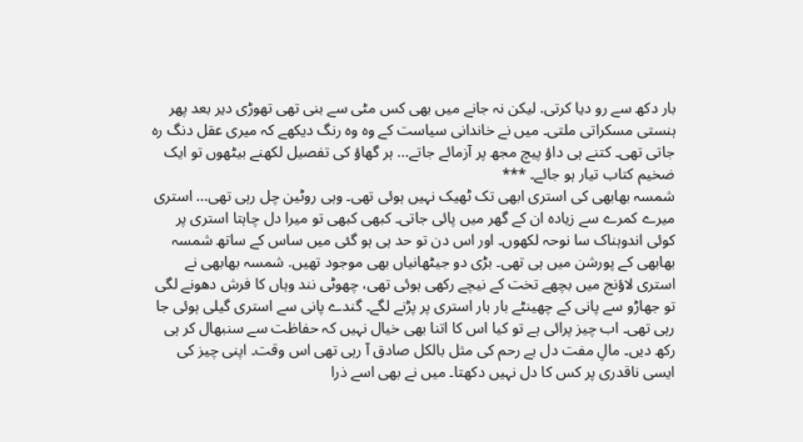بار دکھ سے رو دیا کرتی. لیکن نہ جانے میں بھی کس مٹی سے بنی تھی تھوڑی دیر بعد پھر ہنستی مسکراتی ملتی۔ میں نے خاندانی سیاست کے وہ وہ رنگ دیکھے کہ میری عقل دنگ رہ جاتی تھی۔ کتنے ہی داؤ پیچ مجھ پر آزمائے جاتے... ہر گھاؤ کی تفصیل لکھنے بیٹھوں تو ایک ضخیم کتاب تیار ہو جائے۔ ***
شمسہ بھابھی کی استری ابھی تک ٹھیک نہیں ہوئی تھی۔ وہی روٹین چل رہی تھی... استری میرے کمرے سے زیادہ ان کے گھر میں پائی جاتی۔ کبھی کبھی تو میرا دل چاہتا استری پر کوئی اندوہناک سا نوحہ لکھوں۔ اور اس دن تو حد ہی ہو گئی میں ساس کے ساتھ شمسہ بھابھی کے پورشن میں ہی تھی۔ بڑی دو جیٹھانیاں بھی موجود تھیں. شمسہ بھابھی نے استری لاؤنج میں بچھے تخت کے نیچے رکھی ہوئی تھی، چھوٹی نند وہاں کا فرش دھونے لگی تو جھاڑو سے پانی کے چھینٹے بار بار استری پر پڑنے لگے۔ گندے پانی سے استری گیلی ہوئی جا رہی تھی۔ اب چیز پرائی ہے تو کیا اس کا اتنا بھی خیال نہیں کہ حفاظت سے سنبھال کر ہی رکھ دیں۔ مالِ مفت دل بے رحم کی مثل بالکل صادق آ رہی تھی اس وقت۔ اپنی چیز کی ایسی ناقدری پر کس کا دل نہیں دکھتا۔ میں نے بھی اسے ذرا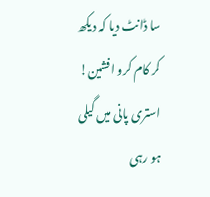سا ڈانٹ دیا کہ دیکھ کر کام کرو افشین! استری پانی میں گیلی ہو رہی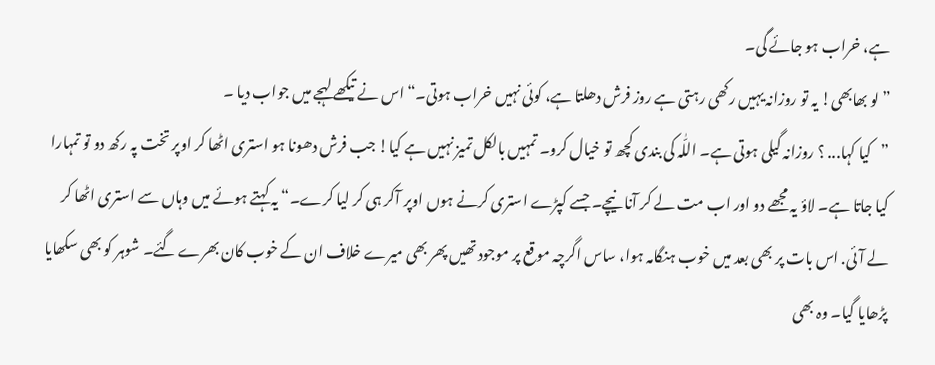ہے، خراب ہو جائے گی۔
” لو بھابھی! یہ تو روزانہ یہیں رکھی رہتی ہے روز فرش دھلتا ہے، کوئی نہیں خراب ہوتی۔“ اس نے تیکھے لہجے میں جواب دیا ۔
”کیا کہا... ؟ روزانہ گیلی ہوتی ہے۔ اللّٰہ کی بندی کچھ تو خیال کرو۔ تمہیں بالکل تمیز نہیں ہے کیا! جب فرش دھونا ہو استری اٹھا کر اوپر تخت پہ رکھ دو تو تمہارا کیا جاتا ہے۔ لاؤ یہ مجھے دو اور اب مت لے کر آنا نیچے۔ جسے کپڑے استری کرنے ہوں اوپر آکر ہی کر لیا کرے۔“ یہ کہتے ہوئے میں وہاں سے استری اٹھا کر لے آئی. اس بات پر بھی بعد میں خوب ہنگامہ ہوا، ساس اگرچہ موقع پر موجود تھیں پھر بھی میرے خلاف ان کے خوب کان بھرے گئے۔ شوہر کو بھی سکھایا پڑھایا گیا۔ وہ بھی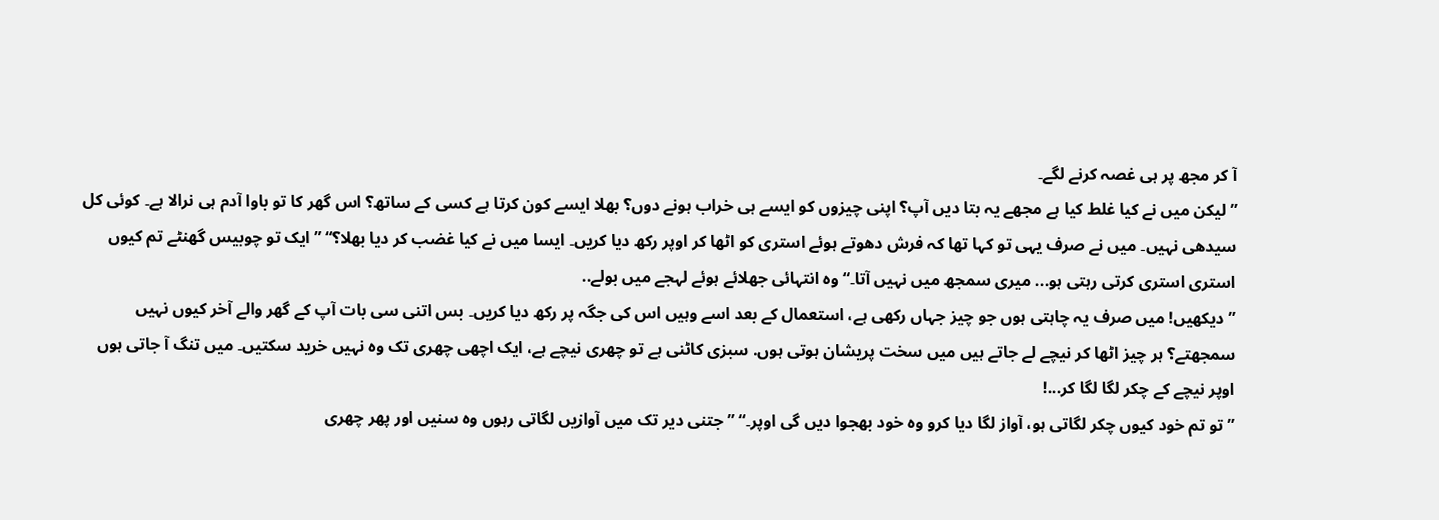آ کر مجھ پر ہی غصہ کرنے لگے۔
”لیکن میں نے کیا غلط کیا ہے مجھے یہ بتا دیں آپ؟ اپنی چیزوں کو ایسے ہی خراب ہونے دوں؟ بھلا ایسے کون کرتا ہے کسی کے ساتھ؟ اس گھر کا تو باوا آدم ہی نرالا ہے۔ کوئی کل سیدھی نہیں۔ میں نے صرف یہی تو کہا تھا کہ فرش دھوتے ہوئے استری کو اٹھا کر اوپر رکھ دیا کریں۔ ایسا میں نے کیا غضب کر دیا بھلا؟“ ”ایک تو چوبیس گھنٹے تم کیوں استری استری کرتی رہتی ہو... میری سمجھ میں نہیں آتا۔“ وہ انتہائی جھلائے ہوئے لہجے میں بولے..
”دیکھیں! میں صرف یہ چاہتی ہوں جو چیز جہاں رکھی ہے، استعمال کے بعد اسے وہیں اس کی جگہ پر رکھ دیا کریں۔ بس اتنی سی بات آپ کے گھر والے آخر کیوں نہیں سمجھتے؟ ہر چیز اٹھا کر نیچے لے جاتے ہیں میں سخت پریشان ہوتی ہوں. سبزی کاٹنی ہے تو چھری نیچے ہے، ایک اچھی چھری تک وہ نہیں خرید سکتیں۔ میں تنگ آ جاتی ہوں اوپر نیچے کے چکر لگا لگا کر...!
”تو تم خود کیوں چکر لگاتی ہو، آواز لگا دیا کرو وہ خود بھجوا دیں گی اوپر۔“ ”جتنی دیر تک میں آوازیں لگاتی رہوں وہ سنیں اور پھر چھری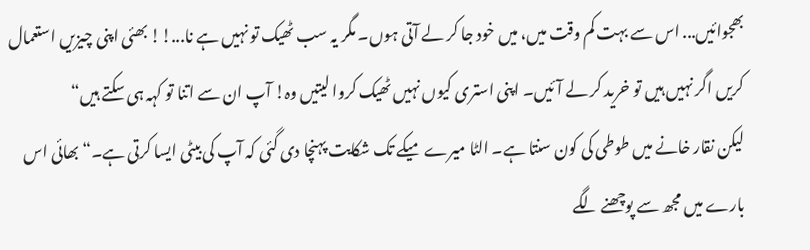بھجوائیں... اس سے بہت کم وقت میں، میں خود جا کر لے آتی ہوں۔ مگر یہ سب ٹھیک تو نہیں ہے نا...!! بھئی اپنی چیزیں استعمال کریں اگر نہیں ہیں تو خرید کر لے آئیں۔ اپنی استری کیوں نہیں ٹھیک کروا لیتیں وہ! آپ ان سے اتنا تو کہہ ہی سکتے ہیں“
لیکن نقار خانے میں طوطی کی کون سنتا ہے۔ الٹا میرے میکے تک شکایت پہنچا دی گئی کہ آپ کی بیٹی ایسا کرتی ہے۔“ بھائی اس بارے میں مجھ سے پوچھنے لگے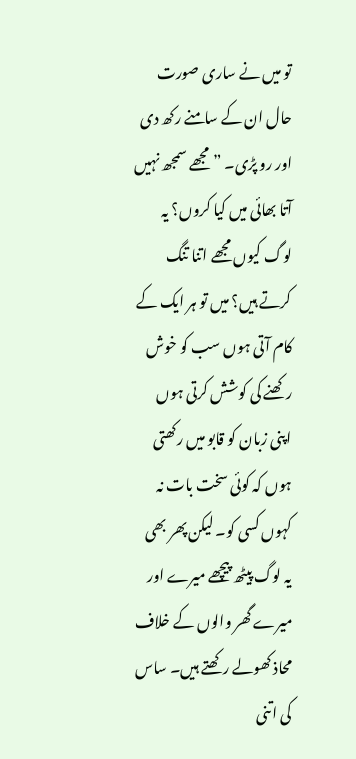تو میں نے ساری صورت حال ان کے سامنے رکھ دی اور رو پڑی۔ ”مجھے سمجھ نہیں آتا بھائی میں کیا کروں؟ یہ لوگ کیوں مجھے اتنا تنگ کرتے ہیں؟ میں تو ہر ایک کے کام آتی ہوں سب کو خوش رکھنے کی کوشش کرتی ہوں اپنی زبان کو قابو میں رکھتی ہوں کہ کوئی سخت بات نہ کہوں کسی کو۔ لیکن پھر بھی یہ لوگ پیٹھ پیچھے میرے اور میرے گھر والوں کے خلاف محاذ کھولے رکھتے ہیں۔ ساس کی اتنی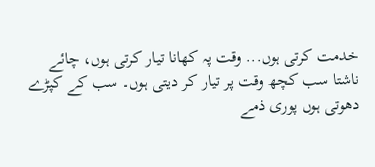خدمت کرتی ہوں... وقت پہ کھانا تیار کرتی ہوں، چائے ناشتا سب کچھ وقت پر تیار کر دیتی ہوں۔ سب کے کپڑے دھوتی ہوں پوری ذمے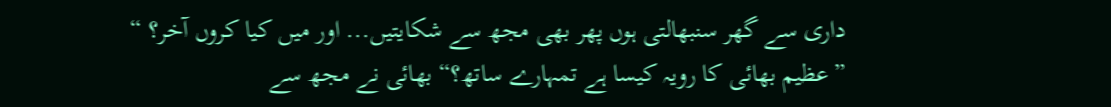داری سے گھر سنبھالتی ہوں پھر بھی مجھ سے شکایتیں... اور میں کیا کروں آخر؟ “
”عظیم بھائی کا رویہ کیسا ہے تمہارے ساتھ؟“ بھائی نے مجھ سے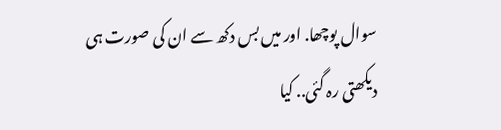سوال پوچھا. اور میں بس دکھ سے ان کی صورت ہی دیکھتی رہ گئی.. کیا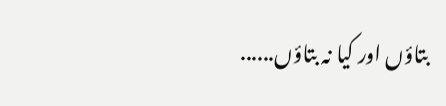بتاؤں اور کیا نہ بتاؤں......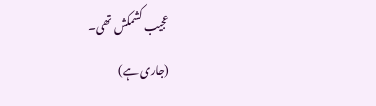عجیب کشمکش تھی۔
(جاری ہے)